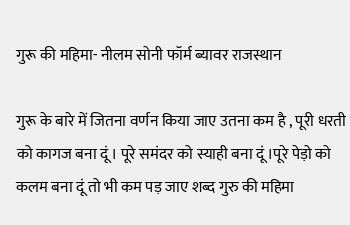गुरू की महिमा- नीलम सोनी फॉर्म ब्यावर राजस्थान

गुरू के बारे में जितना वर्णन किया जाए उतना कम है , पूरी धरती को कागज बना दूं। पूरे समंदर को स्याही बना दूं।पूरे पेड़ो को कलम बना दूं तो भी कम पड़ जाए शब्द गुरु की महिमा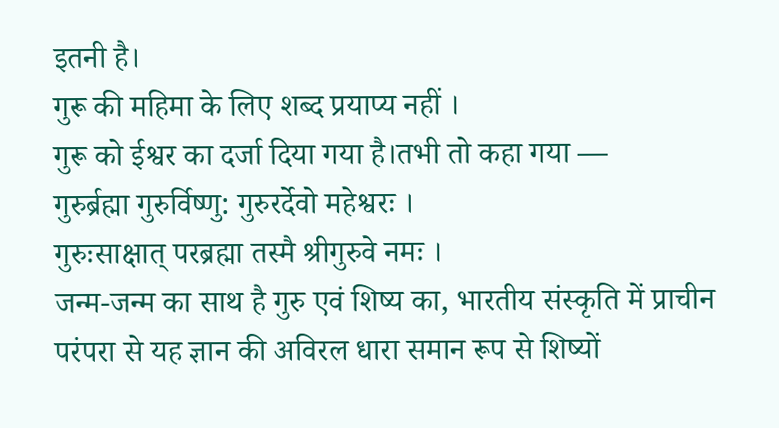इतनी है।
गुरू की महिमा के लिए शब्द प्रयाप्य नहीं ।
गुरू को ईश्वर का दर्जा दिया गया है।तभी तो कहा गया —
गुरुर्ब्रह्मा गुरुर्विष्णु: गुरुरर्देवो महेश्वरः ।
गुरुःसाक्षात् परब्रह्मा तस्मै श्रीगुरुवे नमः ।
जन्म-जन्म का साथ है गुरु एवं शिष्य का, भारतीय संस्कृति में प्राचीन परंपरा से यह ज्ञान की अविरल धारा समान रूप से शिष्यों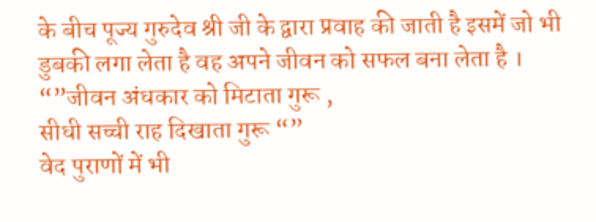के बीच पूज्य गुरुदेव श्री जी के द्वारा प्रवाह की जाती है इसमें जो भी डुबकी लगा लेता है वह अपने जीवन को सफल बना लेता है ।
“”जीवन अंधकार को मिटाता गुरू ,
सीधी सच्ची राह दिखाता गुरू “”
वेद पुराणों में भी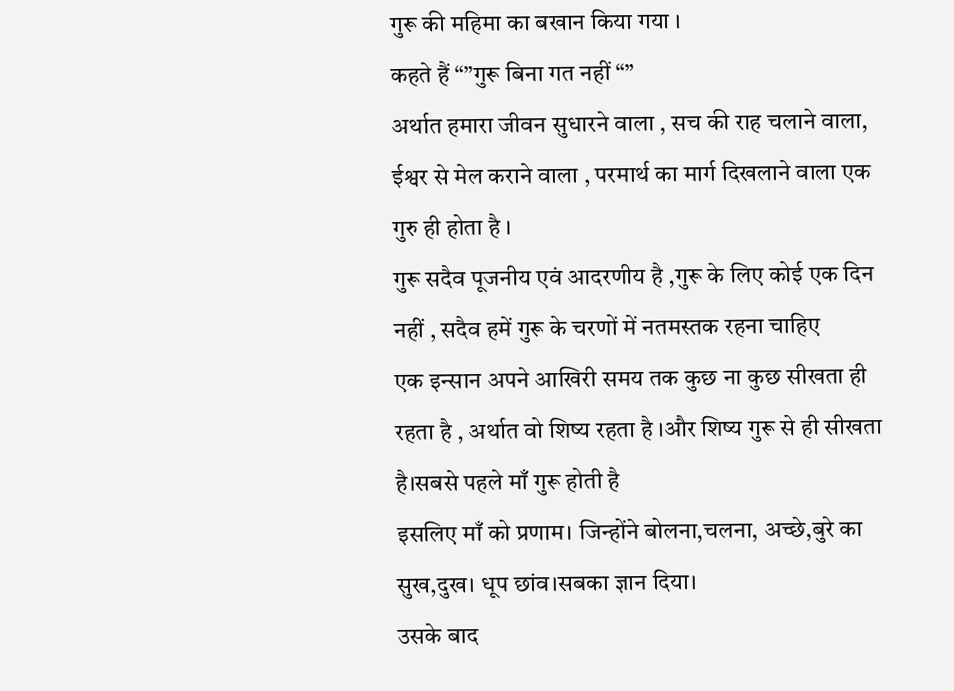गुरू की महिमा का बखान किया गया ।
कहते हैं “”गुरू बिना गत नहीं “”
अर्थात हमारा जीवन सुधारने वाला , सच की राह चलाने वाला, ईश्वर से मेल कराने वाला , परमार्थ का मार्ग दिखलाने वाला एक गुरु ही होता है ।
गुरू सदैव पूजनीय एवं आदरणीय है ,गुरू के लिए कोई एक दिन नहीं , सदैव हमें गुरू के चरणों में नतमस्तक रहना चाहिए
एक इन्सान अपने आखिरी समय तक कुछ ना कुछ सीखता ही रहता है , अर्थात वो शिष्य रहता है ।और शिष्य गुरू से ही सीखता है।सबसे पहले माँ गुरू होती है
इसलिए माँ को प्रणाम। जिन्होंने बोलना,चलना, अच्छे,बुरे का सुख,दुख। धूप छांव।सबका ज्ञान दिया।
उसके बाद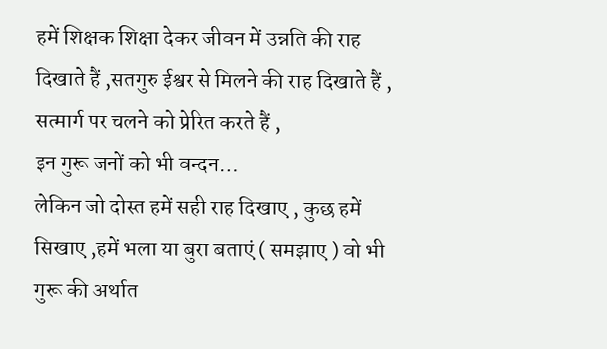हमें शिक्षक शिक्षा देकर जीवन में उन्नति की राह दिखाते हैं ,सतगुरु ईश्वर से मिलने की राह दिखाते हैं , सत्मार्ग पर चलने को प्रेरित करते हैं ,
इन गुरू जनों को भी वन्दन…
लेकिन जो दोस्त हमें सही राह दिखाए , कुछ हमें सिखाए ,हमें भला या बुरा बताएं ( समझाए ) वो भी गुरू की अर्थात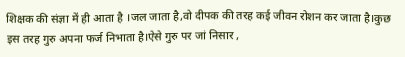शिक्षक की संज्ञा में ही आता है ।जल जाता है,वो दीपक की तरह कई जीवन रोशन कर जाता है।कुछ इस तरह गुरु अपना फर्ज निभाता है।ऐसे गुरु पर जां निसार ,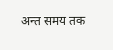अन्त समय तक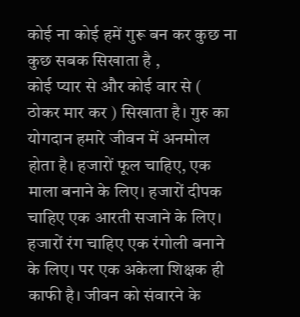कोई ना कोई हमें गुरू बन कर कुछ ना कुछ सबक सिखाता है ,
कोई प्यार से और कोई वार से ( ठोकर मार कर ) सिखाता है। गुरु का योगदान हमारे जीवन में अनमोल होता है। हजारों फूल चाहिए, एक माला बनाने के लिए। हजारों दीपक चाहिए एक आरती सजाने के लिए। हजारों रंग चाहिए एक रंगोली बनाने के लिए। पर एक अकेला शिक्षक ही काफी है। जीवन को संवारने के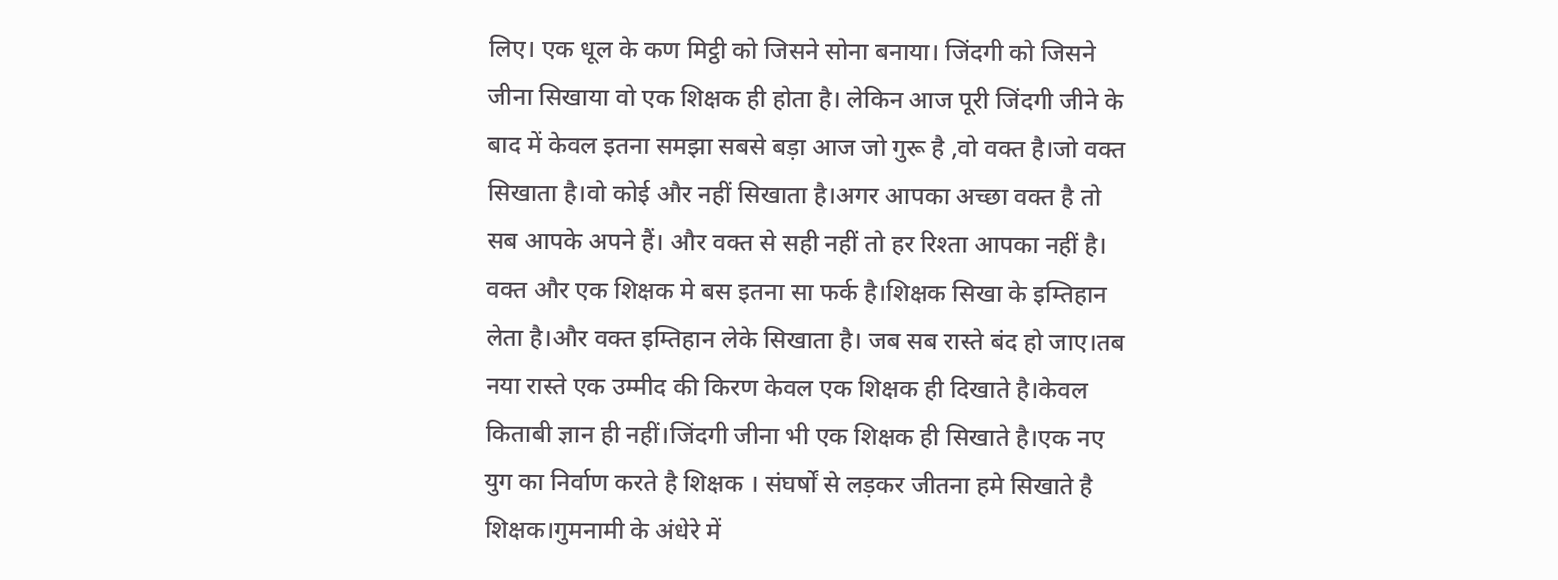लिए। एक धूल के कण मिट्ठी को जिसने सोना बनाया। जिंदगी को जिसने जीना सिखाया वो एक शिक्षक ही होता है। लेकिन आज पूरी जिंदगी जीने के बाद में केवल इतना समझा सबसे बड़ा आज जो गुरू है ,वो वक्त है।जो वक्त सिखाता है।वो कोई और नहीं सिखाता है।अगर आपका अच्छा वक्त है तो सब आपके अपने हैं। और वक्त से सही नहीं तो हर रिश्ता आपका नहीं है। वक्त और एक शिक्षक मे बस इतना सा फर्क है।शिक्षक सिखा के इम्तिहान लेता है।और वक्त इम्तिहान लेके सिखाता है। जब सब रास्ते बंद हो जाए।तब नया रास्ते एक उम्मीद की किरण केवल एक शिक्षक ही दिखाते है।केवल किताबी ज्ञान ही नहीं।जिंदगी जीना भी एक शिक्षक ही सिखाते है।एक नए युग का निर्वाण करते है शिक्षक । संघर्षों से लड़कर जीतना हमे सिखाते है शिक्षक।गुमनामी के अंधेरे में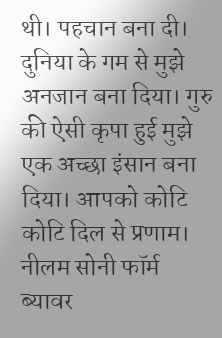थी। पहचान बना दी। दुनिया के गम से मुझे अनजान बना दिया। गुरु की ऐसी कृपा हुई मुझे एक अच्छा इंसान बना दिया। आपको कोटि कोटि दिल से प्रणाम।
नीलम सोनी फॉर्म ब्यावर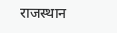राजस्थान